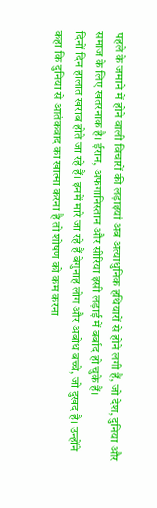पहले के जमाने में होने वाली विचारों की लड़ाइयां अब अत्याधुनिक हथियारों से होने लगी हैं, जो देश, दुनिया और समाज के लिए खतरनाक है। ईरान, अफगानिस्तान और सीरिया इसी लड़ाई में बर्बाद हो चुके हैं।
दिनों दिन हालात खराब होते जा रहे हैं। इनमें मारे जा रहे हैं बेगुनाह लोग और अबोध बच्चे, जो दुखद है। उन्होंने कहा कि दुनिया से आतंकवाद का खात्मा करना है तो शोषण को कम करना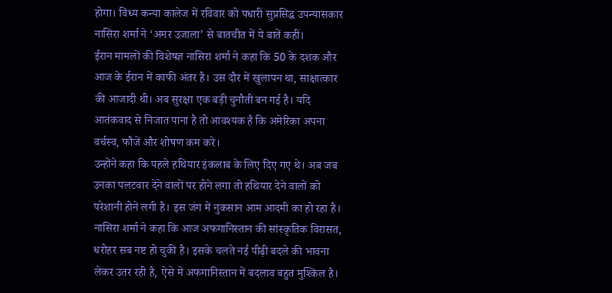होगा। विंध्य कन्या कालेज में रविवार को पधारीं सुप्रसिद्ध उपन्यासकार नासिरा शर्मा ने ‘अमर उजाला’ से बातचीत में ये बातें कहीं।
ईरान मामलों की विशेषज्ञ नासिरा शर्मा ने कहा कि 50 के दशक और आज के ईरान में काफी अंतर है। उस दौर में खुलापन था, साक्षात्कार की आजादी थी। अब सुरक्षा एक बड़ी चुनौती बन गई है। यदि आतंकवाद से निजात पाना है तो आवश्यक है कि अमेरिका अपना वर्चस्व, फौजें और शोषण कम करे।
उन्होंने कहा कि पहले हथियार इंकलाब के लिए दिए गए थे। अब जब उनका पलटवार देने वालों पर होने लगा तो हथियार देने वालों को परेशानी होने लगी है। इस जंग में नुकसान आम आदमी का हो रहा है।
नासिरा शर्मा ने कहा कि आज अफगानिस्तान की सांस्कृतिक विरासत, धरोहर सब नष्ट हो चुकी है। इसके चलते नई पीढ़ी बदले की भावना लेकर उतर रही है, ऐसे में अफगानिस्तान में बदलाव बहुत मुश्किल है।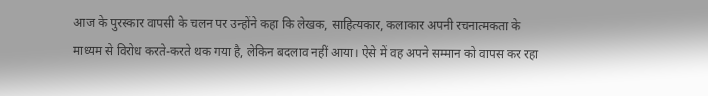आज के पुरस्कार वापसी के चलन पर उन्होंने कहा कि लेखक, साहित्यकार, कलाकार अपनी रचनात्मकता के माध्यम से विरोध करते-करते थक गया है, लेकिन बदलाव नहीं आया। ऐसे में वह अपने सम्मान को वापस कर रहा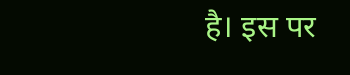है। इस पर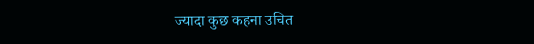ज्यादा कुछ कहना उचित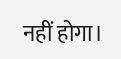नहीं होगा।